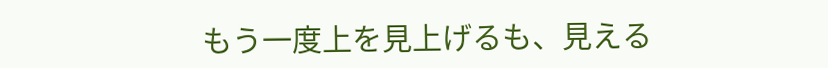もう一度上を見上げるも、見える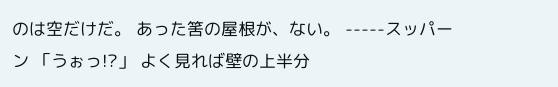のは空だけだ。 あった筈の屋根が、ない。 -----スッパーン 「うぉっ!?」 よく見れば壁の上半分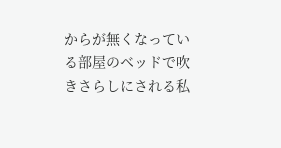からが無くなっている部屋のベッドで吹きさらしにされる私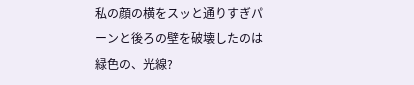私の顔の横をスッと通りすぎパーンと後ろの壁を破壊したのは緑色の、光線?